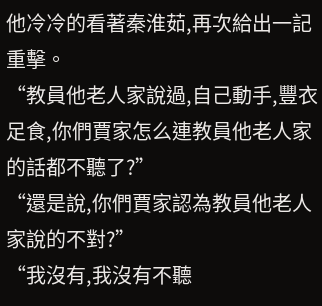他冷冷的看著秦淮茹,再次給出一記重擊。
“教員他老人家說過,自己動手,豐衣足食,你們賈家怎么連教員他老人家的話都不聽了?”
“還是說,你們賈家認為教員他老人家說的不對?”
“我沒有,我沒有不聽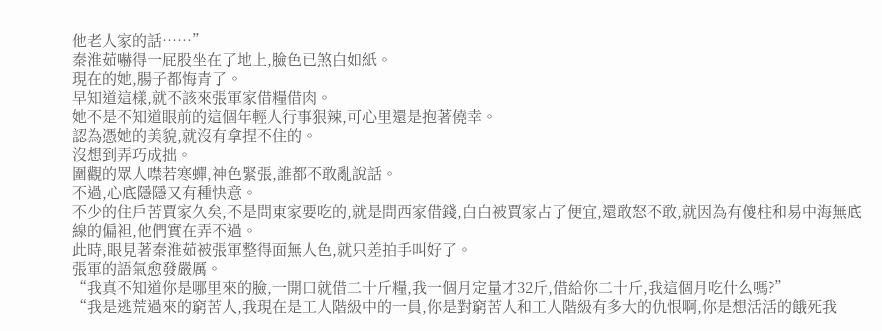他老人家的話……”
秦淮茹嚇得一屁股坐在了地上,臉色已煞白如紙。
現在的她,腸子都悔青了。
早知道這樣,就不該來張軍家借糧借肉。
她不是不知道眼前的這個年輕人行事狠辣,可心里還是抱著僥幸。
認為憑她的美貌,就沒有拿捏不住的。
沒想到弄巧成拙。
圍觀的眾人噤若寒蟬,神色緊張,誰都不敢亂說話。
不過,心底隱隱又有種快意。
不少的住戶苦賈家久矣,不是問東家要吃的,就是問西家借錢,白白被賈家占了便宜,還敢怒不敢,就因為有傻柱和易中海無底線的偏袒,他們實在弄不過。
此時,眼見著秦淮茹被張軍整得面無人色,就只差拍手叫好了。
張軍的語氣愈發嚴厲。
“我真不知道你是哪里來的臉,一開口就借二十斤糧,我一個月定量才32斤,借給你二十斤,我這個月吃什么嗎?”
“我是逃荒過來的窮苦人,我現在是工人階級中的一員,你是對窮苦人和工人階級有多大的仇恨啊,你是想活活的餓死我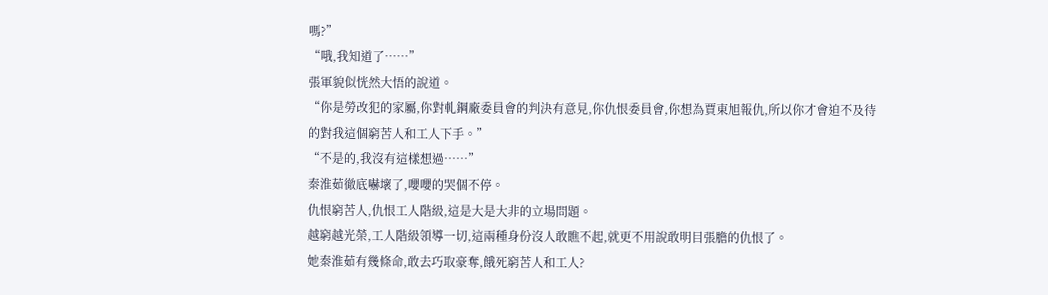嗎?”
“哦,我知道了……”
張軍貌似恍然大悟的說道。
“你是勞改犯的家屬,你對軋鋼廠委員會的判決有意見,你仇恨委員會,你想為賈東旭報仇,所以你才會迫不及待的對我這個窮苦人和工人下手。”
“不是的,我沒有這樣想過……”
秦淮茹徹底嚇壞了,嚶嚶的哭個不停。
仇恨窮苦人,仇恨工人階級,這是大是大非的立場問題。
越窮越光榮,工人階級領導一切,這兩種身份沒人敢瞧不起,就更不用說敢明目張膽的仇恨了。
她秦淮茹有幾條命,敢去巧取豪奪,餓死窮苦人和工人?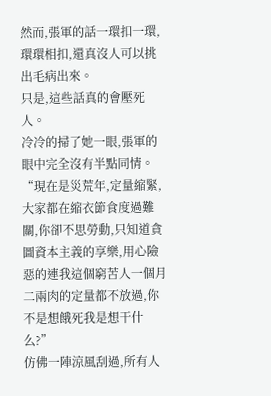然而,張軍的話一環扣一環,環環相扣,還真沒人可以挑出毛病出來。
只是,這些話真的會壓死人。
冷冷的掃了她一眼,張軍的眼中完全沒有半點同情。
“現在是災荒年,定量縮緊,大家都在縮衣節食度過難關,你卻不思勞動,只知道貪圖資本主義的享樂,用心險惡的連我這個窮苦人一個月二兩肉的定量都不放過,你不是想餓死我是想干什么?”
仿佛一陣涼風刮過,所有人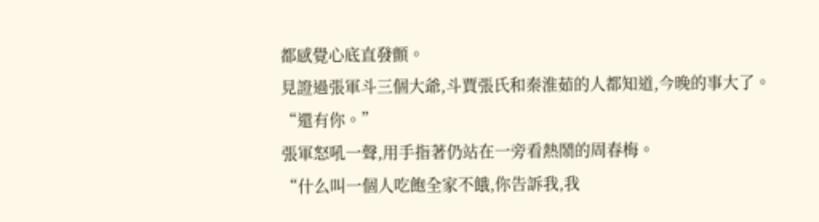都感覺心底直發顫。
見證過張軍斗三個大爺,斗賈張氏和秦淮茹的人都知道,今晚的事大了。
“還有你。”
張軍怒吼一聲,用手指著仍站在一旁看熱鬧的周春梅。
“什么叫一個人吃飽全家不餓,你告訴我,我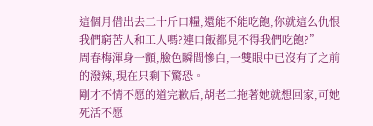這個月借出去二十斤口糧,還能不能吃飽,你就這么仇恨我們窮苦人和工人嗎?連口飯都見不得我們吃飽?”
周春梅渾身一顫,臉色瞬間慘白,一雙眼中已沒有了之前的潑辣,現在只剩下驚恐。
剛才不情不愿的道完歉后,胡老二拖著她就想回家,可她死活不愿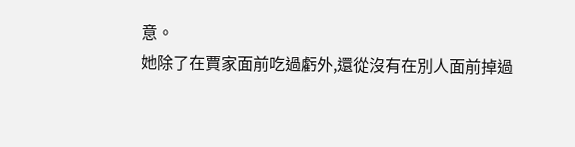意。
她除了在賈家面前吃過虧外,還從沒有在別人面前掉過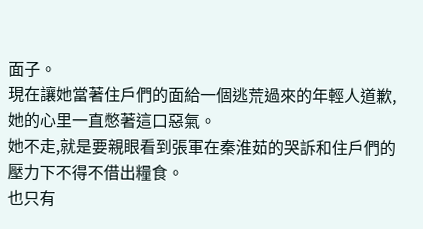面子。
現在讓她當著住戶們的面給一個逃荒過來的年輕人道歉,她的心里一直憋著這口惡氣。
她不走,就是要親眼看到張軍在秦淮茹的哭訴和住戶們的壓力下不得不借出糧食。
也只有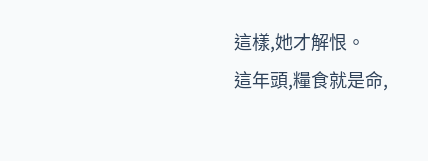這樣,她才解恨。
這年頭,糧食就是命,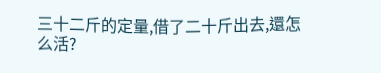三十二斤的定量,借了二十斤出去,還怎么活?